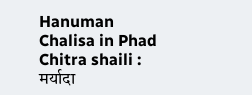Hanuman Chalisa in Phad Chitra shaili : मर्यादा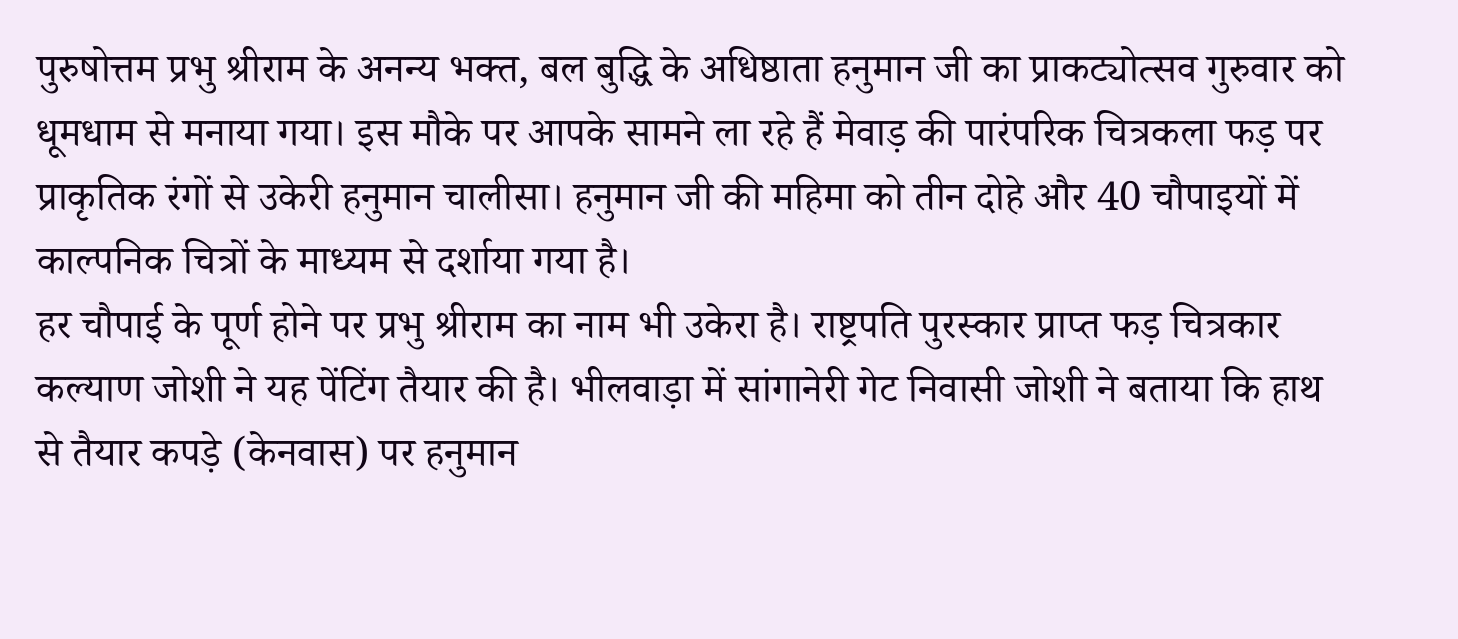पुरुषोत्तम प्रभु श्रीराम के अनन्य भक्त, बल बुद्धि के अधिष्ठाता हनुमान जी का प्राकट्योत्सव गुरुवार को धूमधाम से मनाया गया। इस मौके पर आपके सामने ला रहे हैं मेवाड़ की पारंपरिक चित्रकला फड़ पर प्राकृतिक रंगों से उकेरी हनुमान चालीसा। हनुमान जी की महिमा को तीन दोहे और 40 चौपाइयों में काल्पनिक चित्रों के माध्यम से दर्शाया गया है।
हर चौपाई के पूर्ण होने पर प्रभु श्रीराम का नाम भी उकेरा है। राष्ट्रपति पुरस्कार प्राप्त फड़ चित्रकार कल्याण जोशी ने यह पेंटिंग तैयार की है। भीलवाड़ा में सांगानेरी गेट निवासी जोशी ने बताया कि हाथ से तैयार कपड़े (केनवास) पर हनुमान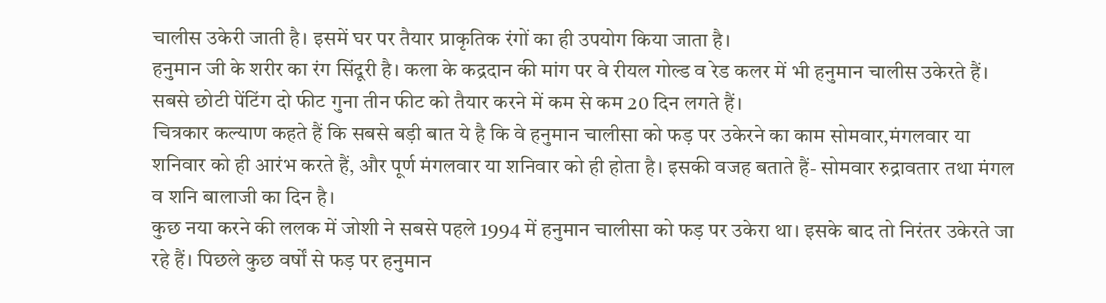चालीस उकेरी जाती है। इसमें घर पर तैयार प्राकृतिक रंगों का ही उपयोग किया जाता है।
हनुमान जी के शरीर का रंग सिंदूरी है। कला के कद्रदान की मांग पर वे रीयल गोल्ड व रेड कलर में भी हनुमान चालीस उकेरते हैं। सबसे छोटी पेंटिंग दो फीट गुना तीन फीट को तैयार करने में कम से कम 20 दिन लगते हैं।
चित्रकार कल्याण कहते हैं कि सबसे बड़ी बात ये है कि वे हनुमान चालीसा को फड़ पर उकेरने का काम सोमवार,मंगलवार या शनिवार को ही आरंभ करते हैं, और पूर्ण मंगलवार या शनिवार को ही होता है। इसकी वजह बताते हैं- सोमवार रुद्रावतार तथा मंगल व शनि बालाजी का दिन है।
कुछ नया करने की ललक में जोशी ने सबसे पहले 1994 में हनुमान चालीसा को फड़ पर उकेरा था। इसके बाद तो निरंतर उकेरते जा रहे हैं। पिछले कुछ वर्षों से फड़ पर हनुमान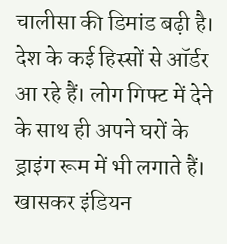चालीसा की डिमांड बढ़ी है। देश के कई हिस्सों से ऑर्डर आ रहे हैं। लोग गिफ्ट में देने के साथ ही अपने घरों के ड्राइंग रूम में भी लगाते हैं। खासकर इंडियन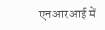एनआरआई में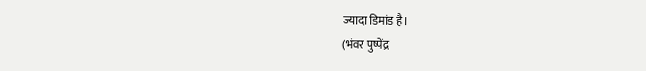ज्यादा डिमांड है।
(भंवर पुष्पेंद्र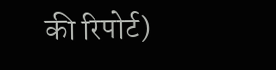की रिपोर्ट)